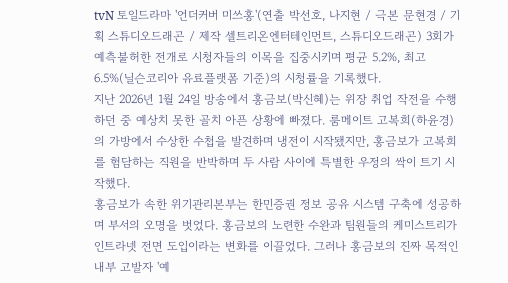tvN 토일드라마 '언더커버 미쓰홍'(연출 박선호, 나지현 / 극본 문현경 / 기획 스튜디오드래곤 / 제작 셀트리온엔터테인먼트, 스튜디오드래곤) 3회가 예측불허한 전개로 시청자들의 이목을 집중시키며 평균 5.2%, 최고 6.5%(닐슨코리아 유료플랫폼 기준)의 시청률을 기록했다.
지난 2026년 1월 24일 방송에서 홍금보(박신혜)는 위장 취업 작전을 수행하던 중 예상치 못한 골치 아픈 상황에 빠졌다. 룸메이트 고복희(하윤경)의 가방에서 수상한 수첩을 발견하며 냉전이 시작됐지만, 홍금보가 고복희를 험담하는 직원을 반박하며 두 사람 사이에 특별한 우정의 싹이 트기 시작했다.
홍금보가 속한 위기관리본부는 한민증권 정보 공유 시스템 구축에 성공하며 부서의 오명을 벗었다. 홍금보의 노련한 수완과 팀원들의 케미스트리가 인트라넷 전면 도입이라는 변화를 이끌었다. 그러나 홍금보의 진짜 목적인 내부 고발자 '예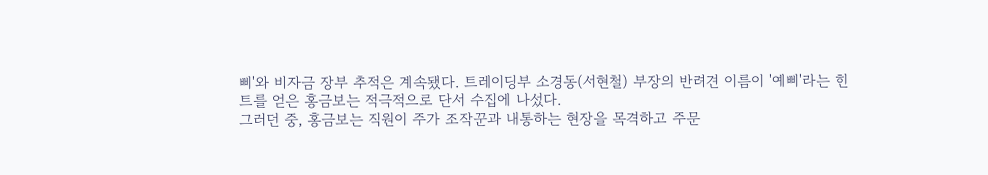삐'와 비자금 장부 추적은 계속됐다. 트레이딩부 소경동(서현철) 부장의 반려견 이름이 '예삐'라는 힌트를 얻은 홍금보는 적극적으로 단서 수집에 나섰다.
그러던 중, 홍금보는 직원이 주가 조작꾼과 내통하는 현장을 목격하고 주문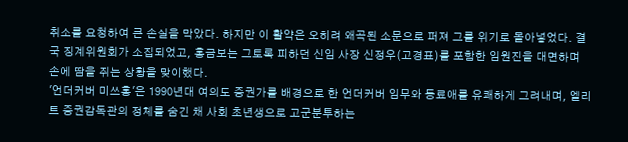취소를 요청하여 큰 손실을 막았다. 하지만 이 활약은 오히려 왜곡된 소문으로 퍼져 그를 위기로 몰아넣었다. 결국 징계위원회가 소집되었고, 홍금보는 그토록 피하던 신임 사장 신정우(고경표)를 포함한 임원진을 대면하며 손에 땀을 쥐는 상황을 맞이했다.
'언더커버 미쓰홍'은 1990년대 여의도 증권가를 배경으로 한 언더커버 임무와 동료애를 유쾌하게 그려내며, 엘리트 증권감독관의 정체를 숨긴 채 사회 초년생으로 고군분투하는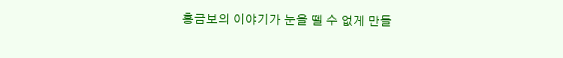홍금보의 이야기가 눈을 뗄 수 없게 만들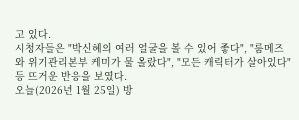고 있다.
시청자들은 "박신혜의 여러 얼굴을 볼 수 있어 좋다", "룸메즈와 위기관리본부 케미가 물 올랐다", "모든 캐릭터가 살아있다" 등 뜨거운 반응을 보였다.
오늘(2026년 1월 25일) 방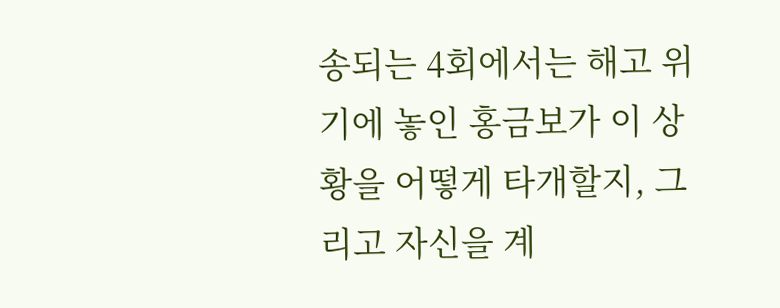송되는 4회에서는 해고 위기에 놓인 홍금보가 이 상황을 어떻게 타개할지, 그리고 자신을 계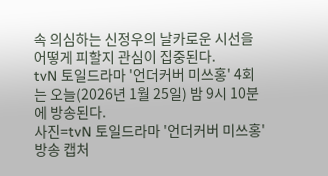속 의심하는 신정우의 날카로운 시선을 어떻게 피할지 관심이 집중된다.
tvN 토일드라마 '언더커버 미쓰홍' 4회는 오늘(2026년 1월 25일) 밤 9시 10분에 방송된다.
사진=tvN 토일드라마 '언더커버 미쓰홍' 방송 캡처